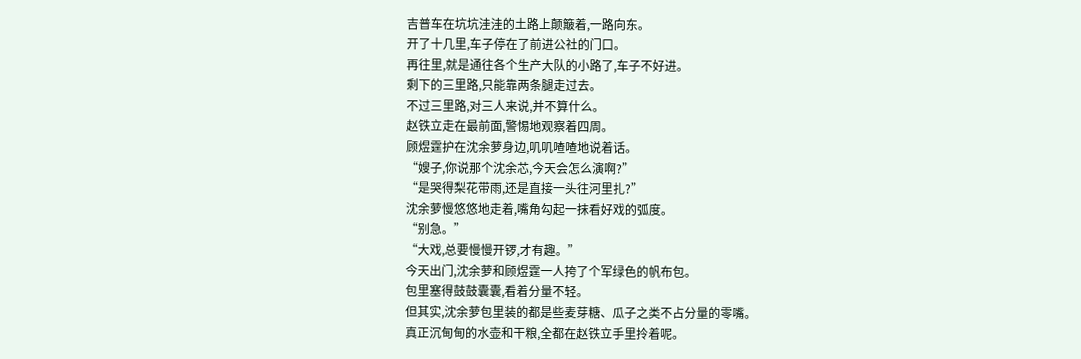吉普车在坑坑洼洼的土路上颠簸着,一路向东。
开了十几里,车子停在了前进公社的门口。
再往里,就是通往各个生产大队的小路了,车子不好进。
剩下的三里路,只能靠两条腿走过去。
不过三里路,对三人来说,并不算什么。
赵铁立走在最前面,警惕地观察着四周。
顾煜霆护在沈余萝身边,叽叽喳喳地说着话。
“嫂子,你说那个沈余芯,今天会怎么演啊?”
“是哭得梨花带雨,还是直接一头往河里扎?”
沈余萝慢悠悠地走着,嘴角勾起一抹看好戏的弧度。
“别急。”
“大戏,总要慢慢开锣,才有趣。”
今天出门,沈余萝和顾煜霆一人挎了个军绿色的帆布包。
包里塞得鼓鼓囊囊,看着分量不轻。
但其实,沈余萝包里装的都是些麦芽糖、瓜子之类不占分量的零嘴。
真正沉甸甸的水壶和干粮,全都在赵铁立手里拎着呢。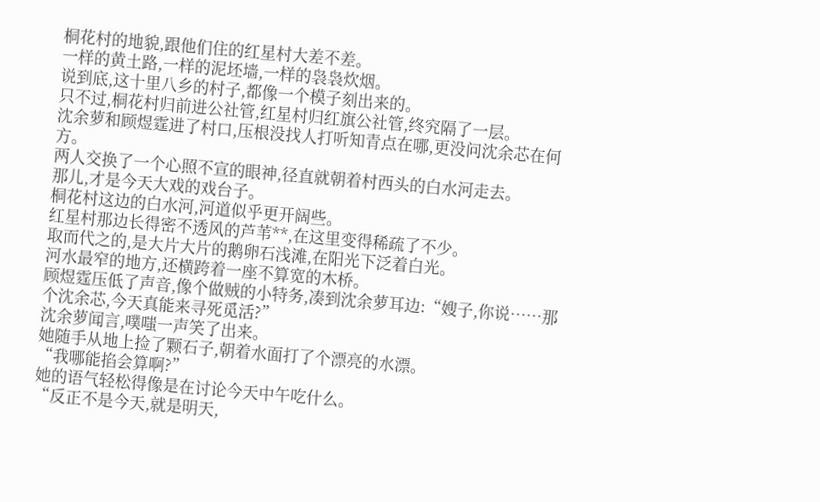桐花村的地貌,跟他们住的红星村大差不差。
一样的黄土路,一样的泥坯墙,一样的袅袅炊烟。
说到底,这十里八乡的村子,都像一个模子刻出来的。
只不过,桐花村归前进公社管,红星村归红旗公社管,终究隔了一层。
沈余萝和顾煜霆进了村口,压根没找人打听知青点在哪,更没问沈余芯在何方。
两人交换了一个心照不宣的眼神,径直就朝着村西头的白水河走去。
那儿,才是今天大戏的戏台子。
桐花村这边的白水河,河道似乎更开阔些。
红星村那边长得密不透风的芦苇**,在这里变得稀疏了不少。
取而代之的,是大片大片的鹅卵石浅滩,在阳光下泛着白光。
河水最窄的地方,还横跨着一座不算宽的木桥。
顾煜霆压低了声音,像个做贼的小特务,凑到沈余萝耳边:“嫂子,你说……那个沈余芯,今天真能来寻死觅活?”
沈余萝闻言,噗嗤一声笑了出来。
她随手从地上捡了颗石子,朝着水面打了个漂亮的水漂。
“我哪能掐会算啊?”
她的语气轻松得像是在讨论今天中午吃什么。
“反正不是今天,就是明天,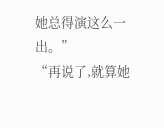她总得演这么一出。”
“再说了,就算她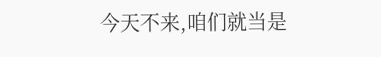今天不来,咱们就当是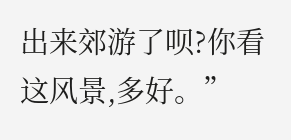出来郊游了呗?你看这风景,多好。”